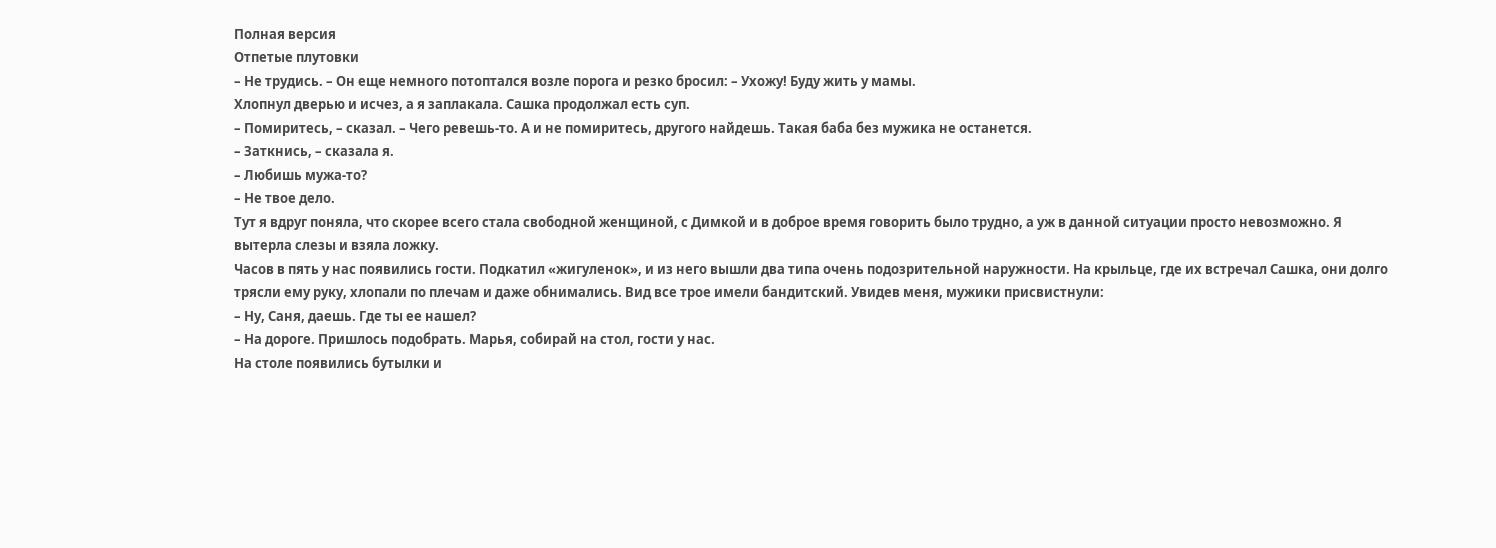Полная версия
Отпетые плутовки
– Не трудись. – Он еще немного потоптался возле порога и резко бросил: – Ухожу! Буду жить у мамы.
Хлопнул дверью и исчез, а я заплакала. Сашка продолжал есть суп.
– Помиритесь, – сказал. – Чего ревешь-то. А и не помиритесь, другого найдешь. Такая баба без мужика не останется.
– Заткнись, – сказала я.
– Любишь мужа-то?
– Не твое дело.
Тут я вдруг поняла, что скорее всего стала свободной женщиной, с Димкой и в доброе время говорить было трудно, а уж в данной ситуации просто невозможно. Я вытерла слезы и взяла ложку.
Часов в пять у нас появились гости. Подкатил «жигуленок», и из него вышли два типа очень подозрительной наружности. На крыльце, где их встречал Сашка, они долго трясли ему руку, хлопали по плечам и даже обнимались. Вид все трое имели бандитский. Увидев меня, мужики присвистнули:
– Ну, Саня, даешь. Где ты ее нашел?
– На дороге. Пришлось подобрать. Марья, собирай на стол, гости у нас.
На столе появились бутылки и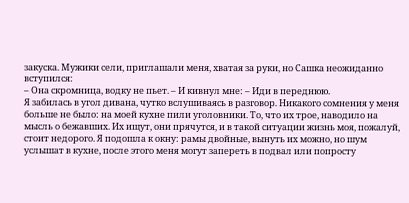закуска. Мужики сели, приглашали меня, хватая за руки, но Сашка неожиданно вступился:
– Она скромница, водку не пьет. – И кивнул мне: – Иди в переднюю.
Я забилась в угол дивана, чутко вслушиваясь в разговор. Никакого сомнения у меня больше не было: на моей кухне пили уголовники. То, что их трое, наводило на мысль о бежавших. Их ищут, они прячутся, и в такой ситуации жизнь моя, пожалуй, стоит недорого. Я подошла к окну: рамы двойные, вынуть их можно, но шум услышат в кухне, после этого меня могут запереть в подвал или попросту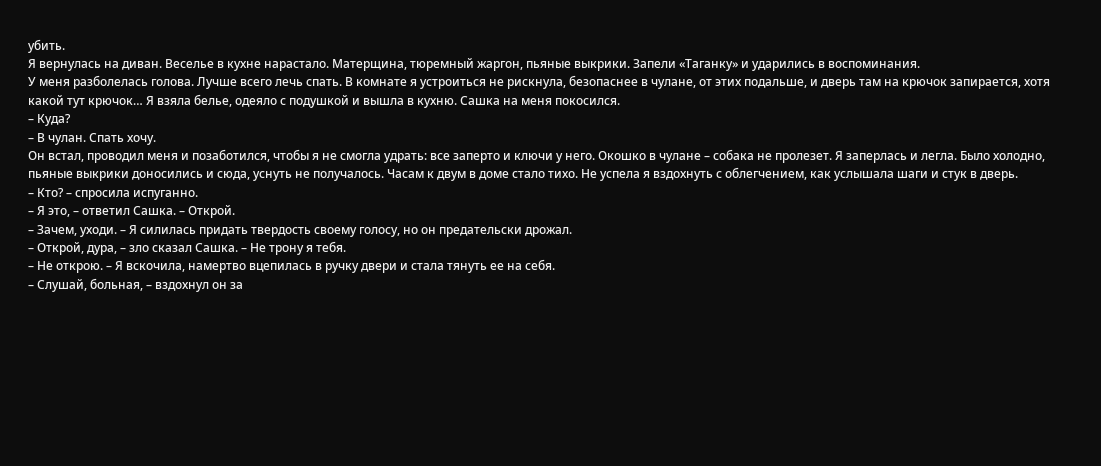убить.
Я вернулась на диван. Веселье в кухне нарастало. Матерщина, тюремный жаргон, пьяные выкрики. Запели «Таганку» и ударились в воспоминания.
У меня разболелась голова. Лучше всего лечь спать. В комнате я устроиться не рискнула, безопаснее в чулане, от этих подальше, и дверь там на крючок запирается, хотя какой тут крючок… Я взяла белье, одеяло с подушкой и вышла в кухню. Сашка на меня покосился.
– Куда?
– В чулан. Спать хочу.
Он встал, проводил меня и позаботился, чтобы я не смогла удрать: все заперто и ключи у него. Окошко в чулане – собака не пролезет. Я заперлась и легла. Было холодно, пьяные выкрики доносились и сюда, уснуть не получалось. Часам к двум в доме стало тихо. Не успела я вздохнуть с облегчением, как услышала шаги и стук в дверь.
– Кто? – спросила испуганно.
– Я это, – ответил Сашка. – Открой.
– Зачем, уходи. – Я силилась придать твердость своему голосу, но он предательски дрожал.
– Открой, дура, – зло сказал Сашка. – Не трону я тебя.
– Не открою. – Я вскочила, намертво вцепилась в ручку двери и стала тянуть ее на себя.
– Слушай, больная, – вздохнул он за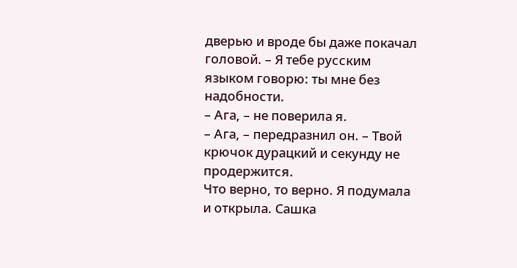дверью и вроде бы даже покачал головой. – Я тебе русским языком говорю: ты мне без надобности.
– Ага, – не поверила я.
– Ага, – передразнил он. – Твой крючок дурацкий и секунду не продержится.
Что верно, то верно. Я подумала и открыла. Сашка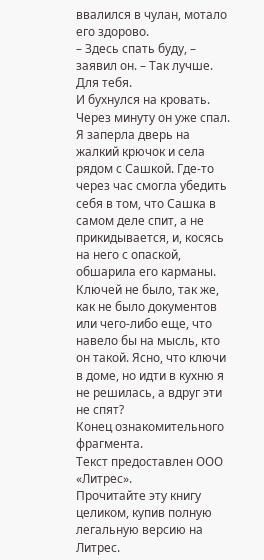ввалился в чулан, мотало его здорово.
– Здесь спать буду, – заявил он. – Так лучше. Для тебя.
И бухнулся на кровать. Через минуту он уже спал.
Я заперла дверь на жалкий крючок и села рядом с Сашкой. Где-то через час смогла убедить себя в том, что Сашка в самом деле спит, а не прикидывается, и, косясь на него с опаской, обшарила его карманы. Ключей не было, так же, как не было документов или чего-либо еще, что навело бы на мысль, кто он такой. Ясно, что ключи в доме, но идти в кухню я не решилась, а вдруг эти не спят?
Конец ознакомительного фрагмента.
Текст предоставлен ООО «Литрес».
Прочитайте эту книгу целиком, купив полную легальную версию на Литрес.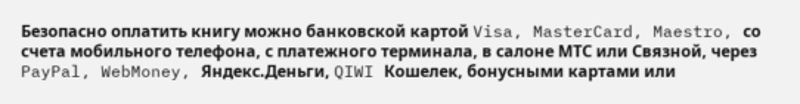Безопасно оплатить книгу можно банковской картой Visa, MasterCard, Maestro, со счета мобильного телефона, с платежного терминала, в салоне МТС или Связной, через PayPal, WebMoney, Яндекс.Деньги, QIWI Кошелек, бонусными картами или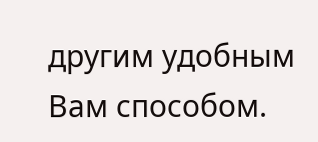другим удобным Вам способом.